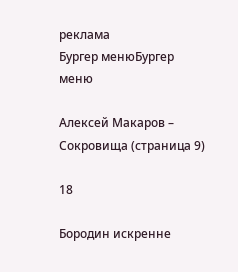реклама
Бургер менюБургер меню

Алексей Макаров – Сокровища (страница 9)

18

Бородин искренне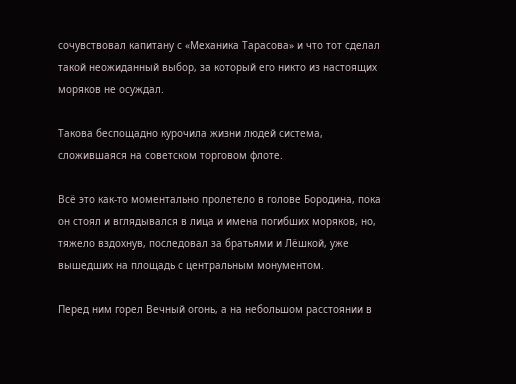сочувствовал капитану с «Механика Тарасова» и что тот сделал такой неожиданный выбор, за который его никто из настоящих моряков не осуждал.

Такова беспощадно курочила жизни людей система, сложившаяся на советском торговом флоте.

Всё это как-то моментально пролетело в голове Бородина, пока он стоял и вглядывался в лица и имена погибших моряков, но, тяжело вздохнув, последовал за братьями и Лёшкой, уже вышедших на площадь с центральным монументом.

Перед ним горел Вечный огонь, а на небольшом расстоянии в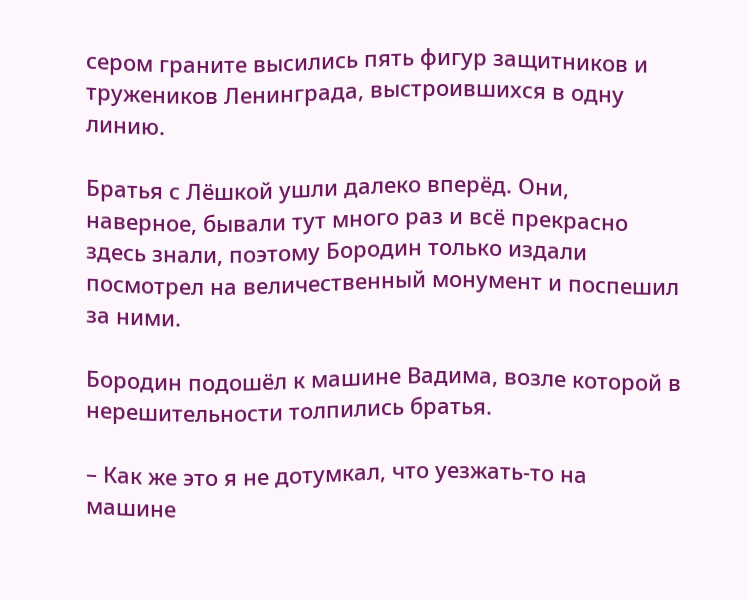сером граните высились пять фигур защитников и тружеников Ленинграда, выстроившихся в одну линию.

Братья с Лёшкой ушли далеко вперёд. Они, наверное, бывали тут много раз и всё прекрасно здесь знали, поэтому Бородин только издали посмотрел на величественный монумент и поспешил за ними.

Бородин подошёл к машине Вадима, возле которой в нерешительности толпились братья.

– Как же это я не дотумкал, что уезжать-то на машине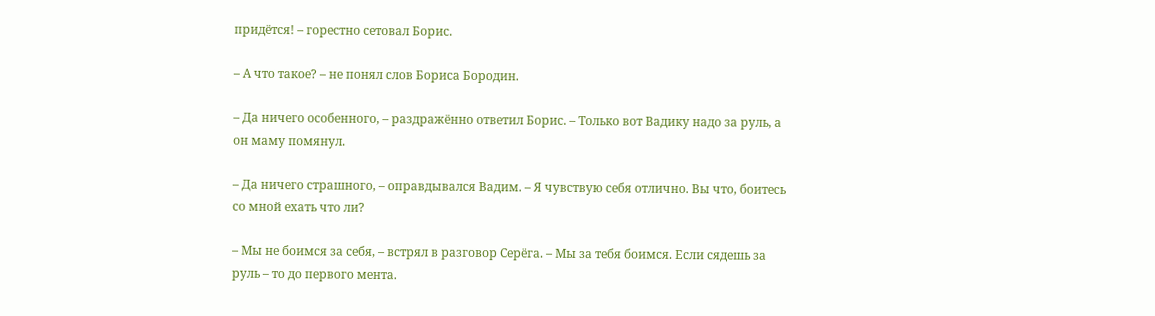придётся! – горестно сетовал Борис.

– А что такое? – не понял слов Бориса Бородин.

– Да ничего особенного, – раздражённо ответил Борис. – Только вот Вадику надо за руль, а он маму помянул.

– Да ничего страшного, – оправдывался Вадим. – Я чувствую себя отлично. Вы что, боитесь со мной ехать что ли?

– Мы не боимся за себя, – встрял в разговор Серёга. – Мы за тебя боимся. Если сядешь за руль – то до первого мента.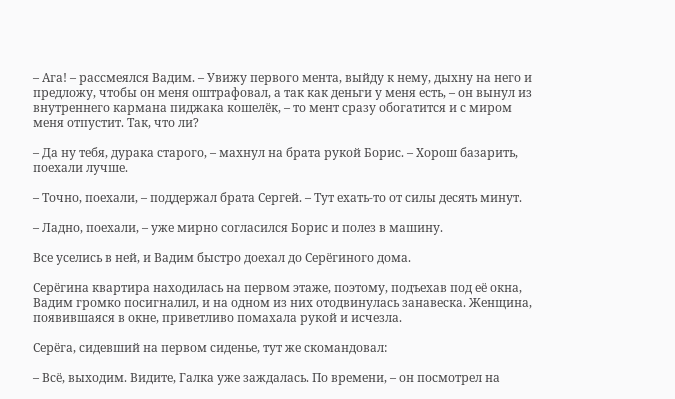– Ага! – рассмеялся Вадим. – Увижу первого мента, выйду к нему, дыхну на него и предложу, чтобы он меня оштрафовал, а так как деньги у меня есть, – он вынул из внутреннего кармана пиджака кошелёк, – то мент сразу обогатится и с миром меня отпустит. Так, что ли?

– Да ну тебя, дурака старого, – махнул на брата рукой Борис. – Хорош базарить, поехали лучше.

– Точно, поехали, – поддержал брата Сергей. – Тут ехать-то от силы десять минут.

– Ладно, поехали, – уже мирно согласился Борис и полез в машину.

Все уселись в ней, и Вадим быстро доехал до Серёгиного дома.

Серёгина квартира находилась на первом этаже, поэтому, подъехав под её окна, Вадим громко посигналил, и на одном из них отодвинулась занавеска. Женщина, появившаяся в окне, приветливо помахала рукой и исчезла.

Серёга, сидевший на первом сиденье, тут же скомандовал:

– Всё, выходим. Видите, Галка уже заждалась. По времени, – он посмотрел на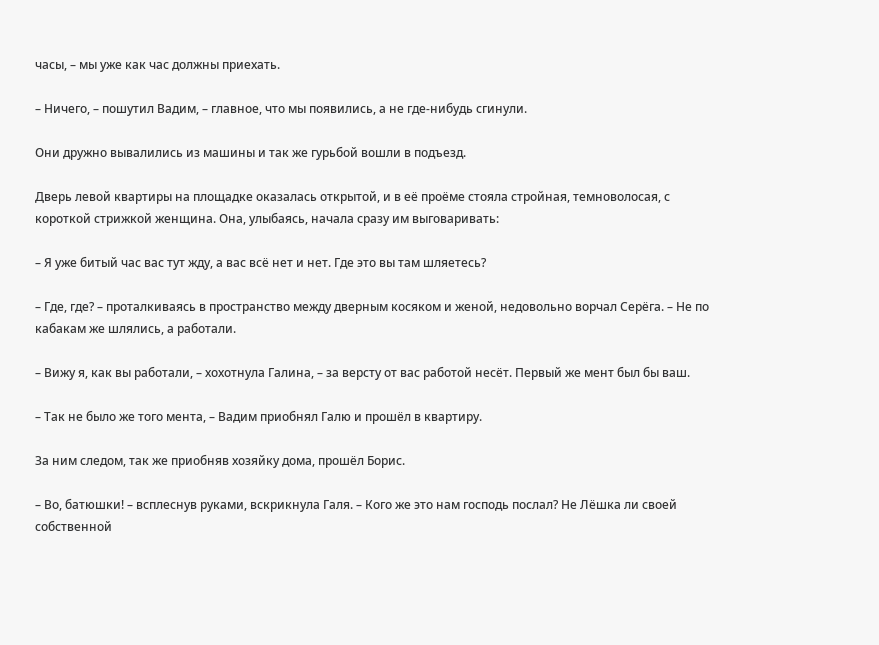часы, – мы уже как час должны приехать.

– Ничего, – пошутил Вадим, – главное, что мы появились, а не где-нибудь сгинули.

Они дружно вывалились из машины и так же гурьбой вошли в подъезд.

Дверь левой квартиры на площадке оказалась открытой, и в её проёме стояла стройная, темноволосая, с короткой стрижкой женщина. Она, улыбаясь, начала сразу им выговаривать:

– Я уже битый час вас тут жду, а вас всё нет и нет. Где это вы там шляетесь?

– Где, где? – проталкиваясь в пространство между дверным косяком и женой, недовольно ворчал Серёга. – Не по кабакам же шлялись, а работали.

– Вижу я, как вы работали, – хохотнула Галина, – за версту от вас работой несёт. Первый же мент был бы ваш.

– Так не было же того мента, – Вадим приобнял Галю и прошёл в квартиру.

За ним следом, так же приобняв хозяйку дома, прошёл Борис.

– Во, батюшки! – всплеснув руками, вскрикнула Галя. – Кого же это нам господь послал? Не Лёшка ли своей собственной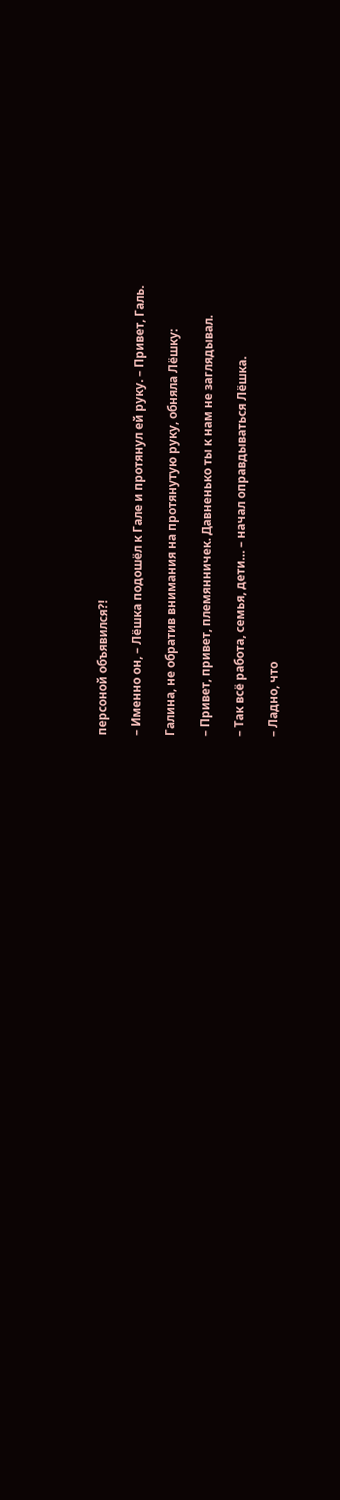персоной объявился?!

– Именно он, – Лёшка подошёл к Гале и протянул ей руку. – Привет, Галь.

Галина, не обратив внимания на протянутую руку, обняла Лёшку:

– Привет, привет, племянничек. Давненько ты к нам не заглядывал.

– Так всё работа, семья, дети… – начал оправдываться Лёшка.

– Ладно, что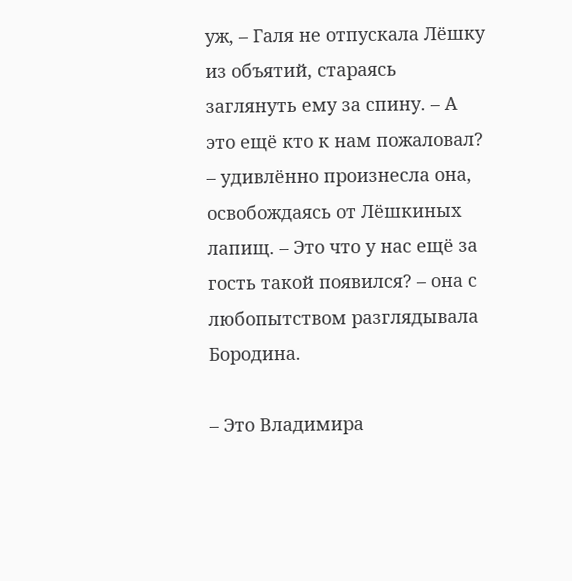уж, – Галя не отпускала Лёшку из объятий, стараясь заглянуть ему за спину. – А это ещё кто к нам пожаловал? – удивлённо произнесла она, освобождаясь от Лёшкиных лапищ. – Это что у нас ещё за гость такой появился? – она с любопытством разглядывала Бородина.

– Это Владимира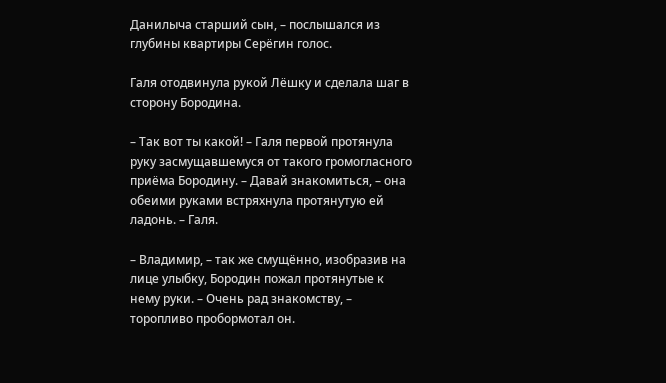Данилыча старший сын, – послышался из глубины квартиры Серёгин голос.

Галя отодвинула рукой Лёшку и сделала шаг в сторону Бородина.

– Так вот ты какой! – Галя первой протянула руку засмущавшемуся от такого громогласного приёма Бородину. – Давай знакомиться, – она обеими руками встряхнула протянутую ей ладонь. – Галя.

– Владимир, – так же смущённо, изобразив на лице улыбку, Бородин пожал протянутые к нему руки. – Очень рад знакомству, – торопливо пробормотал он.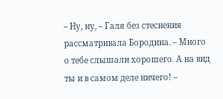– Ну, ну, – Галя без стеснения рассматривала Бородина. – Много о тебе слышали хорошего. А на вид ты и в самом деле ничего! –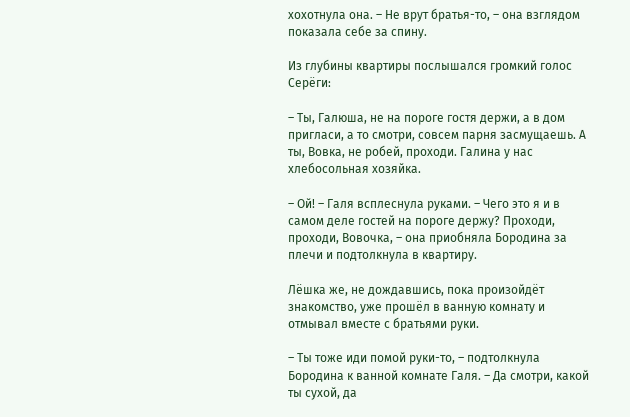хохотнула она. – Не врут братья-то, – она взглядом показала себе за спину.

Из глубины квартиры послышался громкий голос Серёги:

– Ты, Галюша, не на пороге гостя держи, а в дом пригласи, а то смотри, совсем парня засмущаешь. А ты, Вовка, не робей, проходи. Галина у нас хлебосольная хозяйка.

– Ой! – Галя всплеснула руками. – Чего это я и в самом деле гостей на пороге держу? Проходи, проходи, Вовочка, – она приобняла Бородина за плечи и подтолкнула в квартиру.

Лёшка же, не дождавшись, пока произойдёт знакомство, уже прошёл в ванную комнату и отмывал вместе с братьями руки.

– Ты тоже иди помой руки-то, – подтолкнула Бородина к ванной комнате Галя. – Да смотри, какой ты сухой, да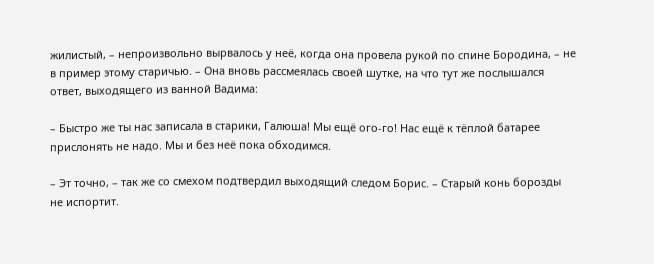жилистый, – непроизвольно вырвалось у неё, когда она провела рукой по спине Бородина, – не в пример этому старичью. – Она вновь рассмеялась своей шутке, на что тут же послышался ответ, выходящего из ванной Вадима:

– Быстро же ты нас записала в старики, Галюша! Мы ещё ого-го! Нас ещё к тёплой батарее прислонять не надо. Мы и без неё пока обходимся.

– Эт точно, – так же со смехом подтвердил выходящий следом Борис. – Старый конь борозды не испортит.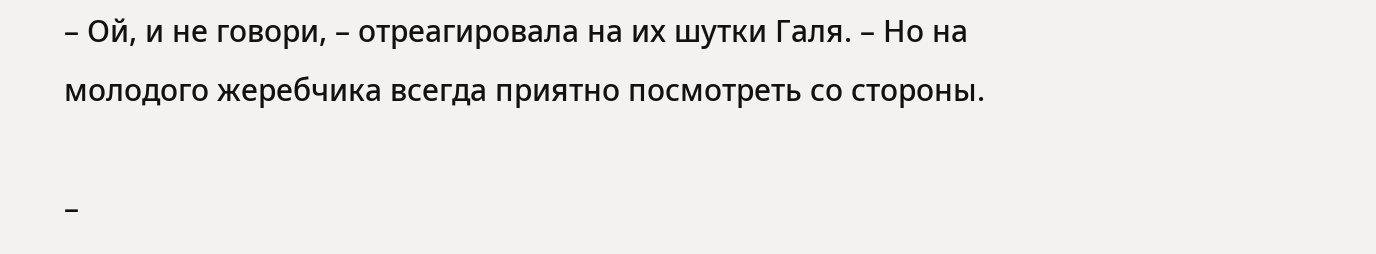– Ой, и не говори, – отреагировала на их шутки Галя. – Но на молодого жеребчика всегда приятно посмотреть со стороны.

–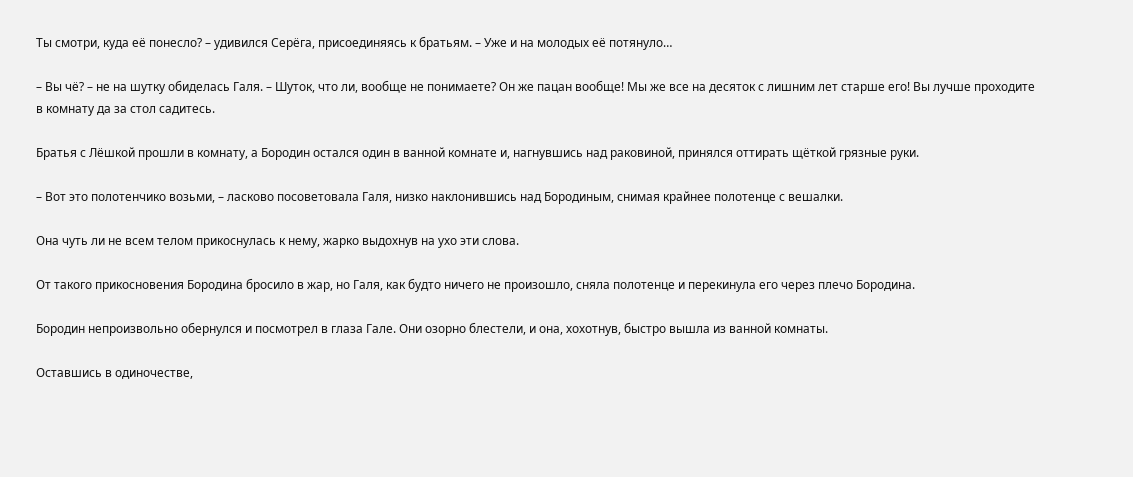Ты смотри, куда её понесло? – удивился Серёга, присоединяясь к братьям. – Уже и на молодых её потянуло…

– Вы чё? – не на шутку обиделась Галя. – Шуток, что ли, вообще не понимаете? Он же пацан вообще! Мы же все на десяток с лишним лет старше его! Вы лучше проходите в комнату да за стол садитесь.

Братья с Лёшкой прошли в комнату, а Бородин остался один в ванной комнате и, нагнувшись над раковиной, принялся оттирать щёткой грязные руки.

– Вот это полотенчико возьми, – ласково посоветовала Галя, низко наклонившись над Бородиным, снимая крайнее полотенце с вешалки.

Она чуть ли не всем телом прикоснулась к нему, жарко выдохнув на ухо эти слова.

От такого прикосновения Бородина бросило в жар, но Галя, как будто ничего не произошло, сняла полотенце и перекинула его через плечо Бородина.

Бородин непроизвольно обернулся и посмотрел в глаза Гале. Они озорно блестели, и она, хохотнув, быстро вышла из ванной комнаты.

Оставшись в одиночестве,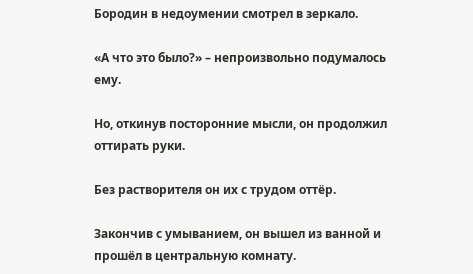Бородин в недоумении смотрел в зеркало.

«А что это было?» – непроизвольно подумалось ему.

Но, откинув посторонние мысли, он продолжил оттирать руки.

Без растворителя он их с трудом оттёр.

Закончив с умыванием, он вышел из ванной и прошёл в центральную комнату.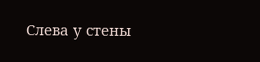Слева у стены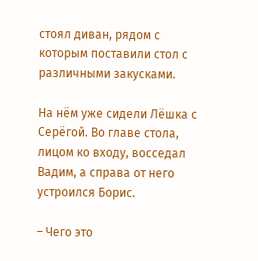стоял диван, рядом с которым поставили стол с различными закусками.

На нём уже сидели Лёшка с Серёгой. Во главе стола, лицом ко входу, восседал Вадим, а справа от него устроился Борис.

– Чего это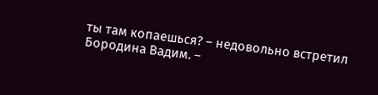ты там копаешься? – недовольно встретил Бородина Вадим. –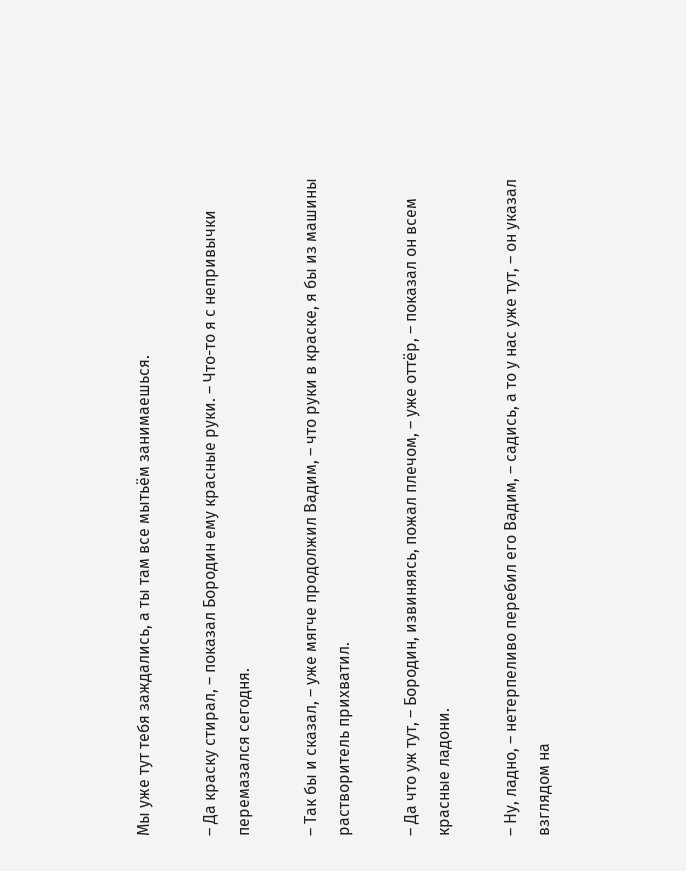Мы уже тут тебя заждались, а ты там все мытьём занимаешься.

– Да краску стирал, – показал Бородин ему красные руки. – Что-то я с непривычки перемазался сегодня.

– Так бы и сказал, – уже мягче продолжил Вадим, – что руки в краске, я бы из машины растворитель прихватил.

– Да что уж тут, – Бородин, извиняясь, пожал плечом, – уже оттёр, – показал он всем красные ладони.

– Ну, ладно, – нетерпеливо перебил его Вадим, – садись, а то у нас уже тут, – он указал взглядом на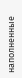наполненные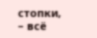стопки, – всё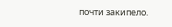почти закипело.